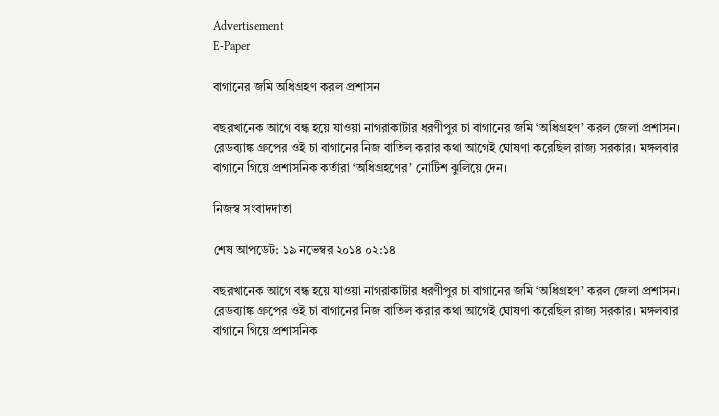Advertisement
E-Paper

বাগানের জমি অধিগ্রহণ করল প্রশাসন

বছরখানেক আগে বন্ধ হয়ে যাওয়া নাগরাকাটার ধরণীপুর চা বাগানের জমি ‘অধিগ্রহণ’ করল জেলা প্রশাসন। রেডব্যাঙ্ক গ্রুপের ওই চা বাগানের নিজ বাতিল করার কথা আগেই ঘোষণা করেছিল রাজ্য সরকার। মঙ্গলবার বাগানে গিয়ে প্রশাসনিক কর্তারা ‘অধিগ্রহণের’ নোটিশ ঝুলিয়ে দেন।

নিজস্ব সংবাদদাতা

শেষ আপডেট: ১৯ নভেম্বর ২০১৪ ০২:১৪

বছরখানেক আগে বন্ধ হয়ে যাওয়া নাগরাকাটার ধরণীপুর চা বাগানের জমি ‘অধিগ্রহণ’ করল জেলা প্রশাসন। রেডব্যাঙ্ক গ্রুপের ওই চা বাগানের নিজ বাতিল করার কথা আগেই ঘোষণা করেছিল রাজ্য সরকার। মঙ্গলবার বাগানে গিয়ে প্রশাসনিক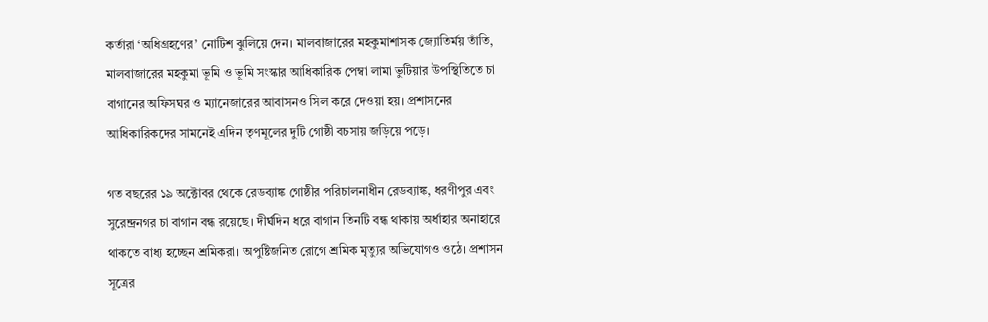কর্তারা ‘অধিগ্রহণের’ নোটিশ ঝুলিয়ে দেন। মালবাজারের মহকুমাশাসক জ্যোতির্ময় তাঁতি, মালবাজারের মহকুমা ভূমি ও ভূমি সংস্কার আধিকারিক পেম্বা লামা ভুটিয়ার উপস্থিতিতে চা বাগানের অফিসঘর ও ম্যানেজারের আবাসনও সিল করে দেওয়া হয়। প্রশাসনের আধিকারিকদের সামনেই এদিন তৃণমূলের দুটি গোষ্ঠী বচসায় জড়িয়ে পড়ে।

গত বছরের ১৯ অক্টোবর থেকে রেডব্যাঙ্ক গোষ্ঠীর পরিচালনাধীন রেডব্যাঙ্ক, ধরণীপুর এবং সুরেন্দ্রনগর চা বাগান বন্ধ রয়েছে। দীর্ঘদিন ধরে বাগান তিনটি বন্ধ থাকায় অর্ধাহার অনাহারে থাকতে বাধ্য হচ্ছেন শ্রমিকরা। অপুষ্টিজনিত রোগে শ্রমিক মৃত্যুর অভিযোগও ওঠে। প্রশাসন সূত্রের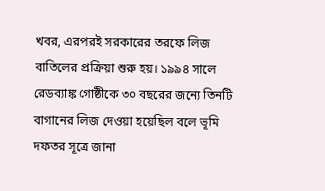খবর, এরপরই সরকারের তরফে লিজ বাতিলের প্রক্রিয়া শুরু হয়। ১৯৯৪ সালে রেডব্যাঙ্ক গোষ্ঠীকে ৩০ বছরের জন্যে তিনটি বাগানের লিজ দেওয়া হয়েছিল বলে ভূমি দফতর সূত্রে জানা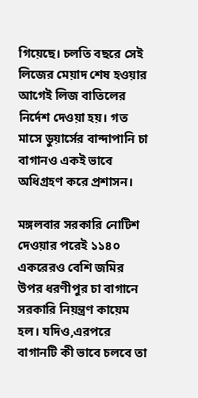গিয়েছে। চলতি বছরে সেই লিজের মেয়াদ শেষ হওয়ার আগেই লিজ বাতিলের নির্দেশ দেওয়া হয়। গত মাসে ডুয়ার্সের বান্দাপানি চা বাগানও একই ভাবে অধিগ্রহণ করে প্রশাসন।

মঙ্গলবার সরকারি নোটিশ দেওয়ার পরেই ১১৪০ একরেরও বেশি জমির উপর ধরণীপুর চা বাগানে সরকারি নিয়ন্ত্রণ কায়েম হল। যদিও,এরপরে বাগানটি কী ভাবে চলবে তা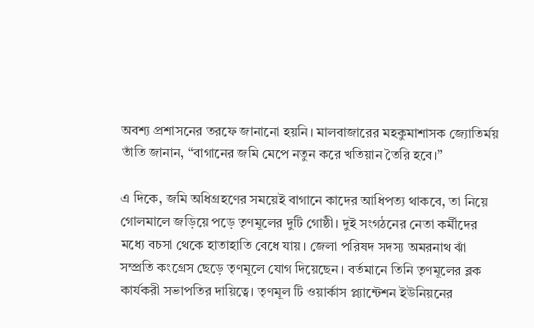অবশ্য প্রশাসনের তরফে জানানো হয়নি। মালবাজারের মহকুমাশাসক জ্যোতির্ময় তাঁতি জানান, “বাগানের জমি মেপে নতুন করে খতিয়ান তৈরি হবে।”

এ দিকে, জমি অধিগ্রহণের সময়েই বাগানে কাদের আধিপত্য থাকবে, তা নিয়ে গোলমালে জড়িয়ে পড়ে তৃণমূলের দুটি গোষ্ঠী। দুই সংগঠনের নেতা কর্মীদের মধ্যে বচসা থেকে হাতাহাতি বেধে যায়। জেলা পরিষদ সদস্য অমরনাথ ঝাঁ সম্প্রতি কংগ্রেস ছেড়ে তৃণমূলে যোগ দিয়েছেন। বর্তমানে তিনি তৃণমূলের ব্লক কার্যকরী সভাপতির দায়িত্বে। তৃণমূল টি ওয়ার্কাস প্ল্যান্টেশন ইউনিয়নের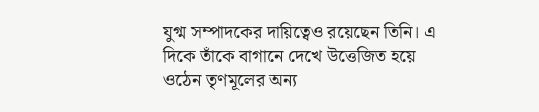যুগ্ম সম্পাদকের দায়িত্বেও রয়েছেন তিনি। এ দিকে তাঁকে বাগানে দেখে উত্তেজিত হয়ে ওঠেন তৃণমূলের অন্য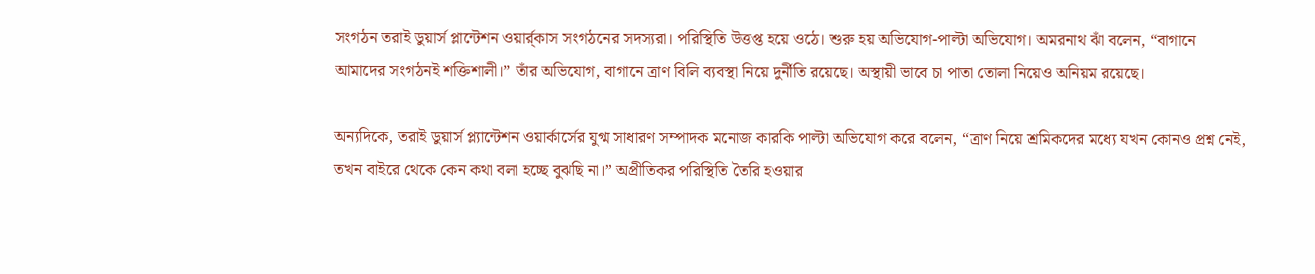সংগঠন তরাই ডুয়ার্স প্লান্টেশন ওয়ার্র্কাস সংগঠনের সদস্যরা। পরিস্থিতি উত্তপ্ত হয়ে ওঠে। শুরু হয় অভিযোগ-পাল্টা অভিযোগ। অমরনাথ ঝাঁ বলেন, “বাগানে আমাদের সংগঠনই শক্তিশালী।” তাঁর অভিযোগ, বাগানে ত্রাণ বিলি ব্যবস্থা নিয়ে দুর্নীতি রয়েছে। অস্থায়ী ভাবে চা পাতা তোলা নিয়েও অনিয়ম রয়েছে।

অন্যদিকে, তরাই ডুয়ার্স প্ল্যান্টেশন ওয়ার্কার্সের যুগ্ম সাধারণ সম্পাদক মনোজ কারকি পাল্টা অভিযোগ করে বলেন, “ত্রাণ নিয়ে শ্রমিকদের মধ্যে যখন কোনও প্রশ্ন নেই, তখন বাইরে থেকে কেন কথা বলা হচ্ছে বুঝছি না।” অপ্রীতিকর পরিস্থিতি তৈরি হওয়ার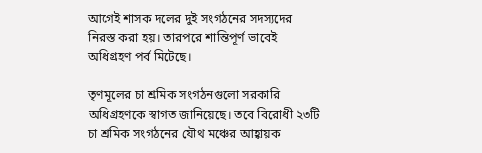আগেই শাসক দলের দুই সংগঠনের সদস্যদের নিরস্ত করা হয়। তারপরে শান্তিপূর্ণ ভাবেই অধিগ্রহণ পর্ব মিটেছে।

তৃণমূলের চা শ্রমিক সংগঠনগুলো সরকারি অধিগ্রহণকে স্বাগত জানিয়েছে। তবে বিরোধী ২৩টি চা শ্রমিক সংগঠনের যৌথ মঞ্চের আহ্বায়ক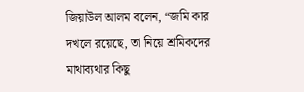জিয়াউল আলম বলেন, “জমি কার দখলে রয়েছে, তা নিয়ে শ্রমিকদের মাথাব্যথার কিছু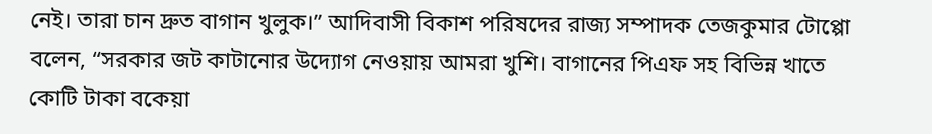নেই। তারা চান দ্রুত বাগান খুলুক।” আদিবাসী বিকাশ পরিষদের রাজ্য সম্পাদক তেজকুমার টোপ্পো বলেন, “সরকার জট কাটানোর উদ্যোগ নেওয়ায় আমরা খুশি। বাগানের পিএফ সহ বিভিন্ন খাতে কোটি টাকা বকেয়া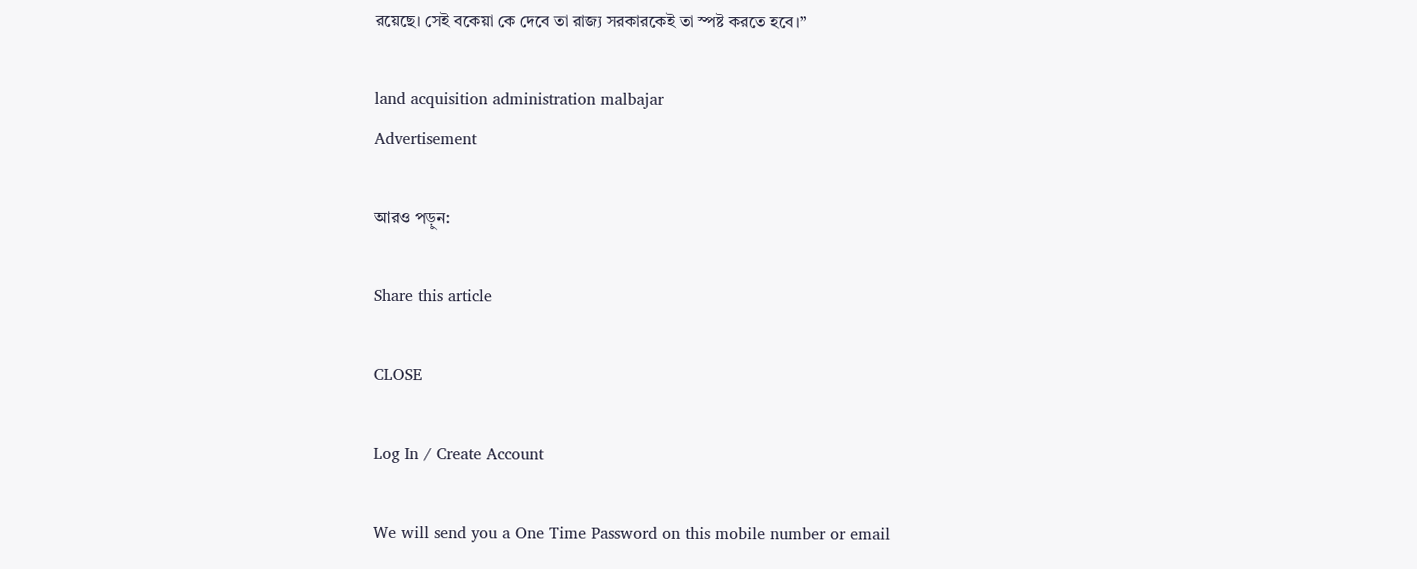রয়েছে। সেই বকেয়া কে দেবে তা রাজ্য সরকারকেই তা স্পষ্ট করতে হবে।”

land acquisition administration malbajar
Advertisement

আরও পড়ুন:

Share this article

CLOSE

Log In / Create Account

We will send you a One Time Password on this mobile number or email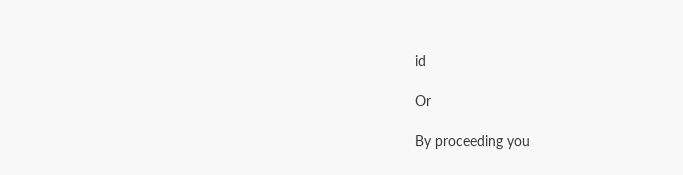id

Or

By proceeding you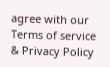agree with our Terms of service & Privacy Policy